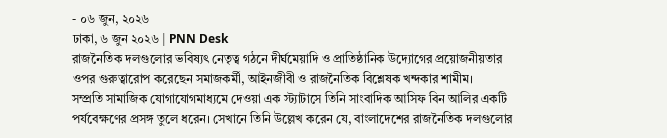- ০৬ জুন, ২০২৬
ঢাকা, ৬ জুন ২০২৬ | PNN Desk
রাজনৈতিক দলগুলোর ভবিষ্যৎ নেতৃত্ব গঠনে দীর্ঘমেয়াদি ও প্রাতিষ্ঠানিক উদ্যোগের প্রয়োজনীয়তার ওপর গুরুত্বারোপ করেছেন সমাজকর্মী, আইনজীবী ও রাজনৈতিক বিশ্লেষক খন্দকার শামীম।
সম্প্রতি সামাজিক যোগাযোগমাধ্যমে দেওয়া এক স্ট্যাটাসে তিনি সাংবাদিক আসিফ বিন আলির একটি পর্যবেক্ষণের প্রসঙ্গ তুলে ধরেন। সেখানে তিনি উল্লেখ করেন যে, বাংলাদেশের রাজনৈতিক দলগুলোর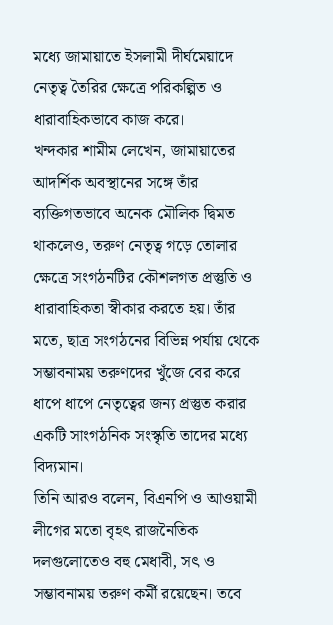মধ্যে জামায়াতে ইসলামী দীর্ঘমেয়াদে নেতৃত্ব তৈরির ক্ষেত্রে পরিকল্পিত ও ধারাবাহিকভাবে কাজ করে।
খন্দকার শামীম লেখেন, জামায়াতের আদর্শিক অবস্থানের সঙ্গে তাঁর ব্যক্তিগতভাবে অনেক মৌলিক দ্বিমত থাকলেও, তরুণ নেতৃত্ব গড়ে তোলার ক্ষেত্রে সংগঠনটির কৌশলগত প্রস্তুতি ও ধারাবাহিকতা স্বীকার করতে হয়। তাঁর মতে, ছাত্র সংগঠনের বিভিন্ন পর্যায় থেকে সম্ভাবনাময় তরুণদের খুঁজে বের করে ধাপে ধাপে নেতৃত্বের জন্য প্রস্তুত করার একটি সাংগঠনিক সংস্কৃতি তাদের মধ্যে বিদ্যমান।
তিনি আরও বলেন, বিএনপি ও আওয়ামী লীগের মতো বৃহৎ রাজনৈতিক দলগুলোতেও বহু মেধাবী, সৎ ও সম্ভাবনাময় তরুণ কর্মী রয়েছেন। তবে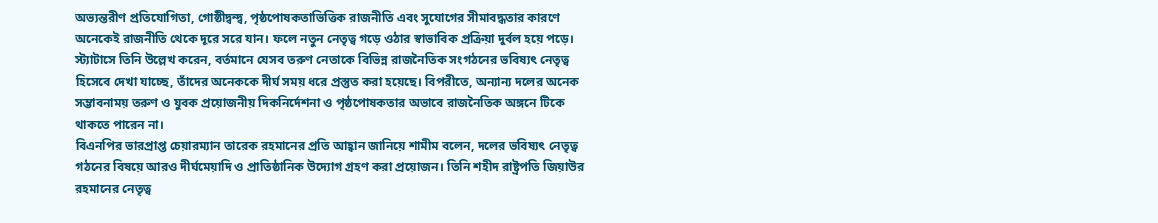অভ্যন্তরীণ প্রতিযোগিতা, গোষ্ঠীদ্বন্দ্ব, পৃষ্ঠপোষকতাভিত্তিক রাজনীতি এবং সুযোগের সীমাবদ্ধতার কারণে অনেকেই রাজনীতি থেকে দূরে সরে যান। ফলে নতুন নেতৃত্ব গড়ে ওঠার স্বাভাবিক প্রক্রিয়া দুর্বল হয়ে পড়ে।
স্ট্যাটাসে তিনি উল্লেখ করেন, বর্তমানে যেসব তরুণ নেতাকে বিভিন্ন রাজনৈতিক সংগঠনের ভবিষ্যৎ নেতৃত্ব হিসেবে দেখা যাচ্ছে, তাঁদের অনেককে দীর্ঘ সময় ধরে প্রস্তুত করা হয়েছে। বিপরীতে, অন্যান্য দলের অনেক সম্ভাবনাময় তরুণ ও যুবক প্রয়োজনীয় দিকনির্দেশনা ও পৃষ্ঠপোষকতার অভাবে রাজনৈতিক অঙ্গনে টিকে থাকতে পারেন না।
বিএনপির ভারপ্রাপ্ত চেয়ারম্যান তারেক রহমানের প্রতি আহ্বান জানিয়ে শামীম বলেন, দলের ভবিষ্যৎ নেতৃত্ব গঠনের বিষয়ে আরও দীর্ঘমেয়াদি ও প্রাতিষ্ঠানিক উদ্যোগ গ্রহণ করা প্রয়োজন। তিনি শহীদ রাষ্ট্রপতি জিয়াউর রহমানের নেতৃত্ব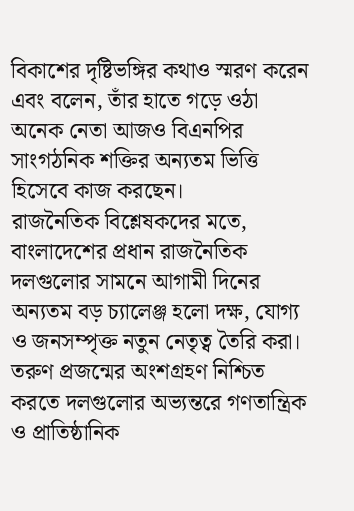বিকাশের দৃষ্টিভঙ্গির কথাও স্মরণ করেন এবং বলেন, তাঁর হাতে গড়ে ওঠা অনেক নেতা আজও বিএনপির সাংগঠনিক শক্তির অন্যতম ভিত্তি হিসেবে কাজ করছেন।
রাজনৈতিক বিশ্লেষকদের মতে, বাংলাদেশের প্রধান রাজনৈতিক দলগুলোর সামনে আগামী দিনের অন্যতম বড় চ্যালেঞ্জ হলো দক্ষ, যোগ্য ও জনসম্পৃক্ত নতুন নেতৃত্ব তৈরি করা। তরুণ প্রজন্মের অংশগ্রহণ নিশ্চিত করতে দলগুলোর অভ্যন্তরে গণতান্ত্রিক ও প্রাতিষ্ঠানিক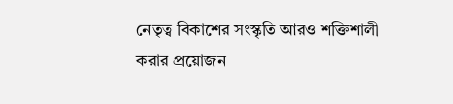নেতৃত্ব বিকাশের সংস্কৃতি আরও শক্তিশালী করার প্রয়োজন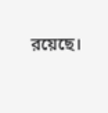রয়েছে।